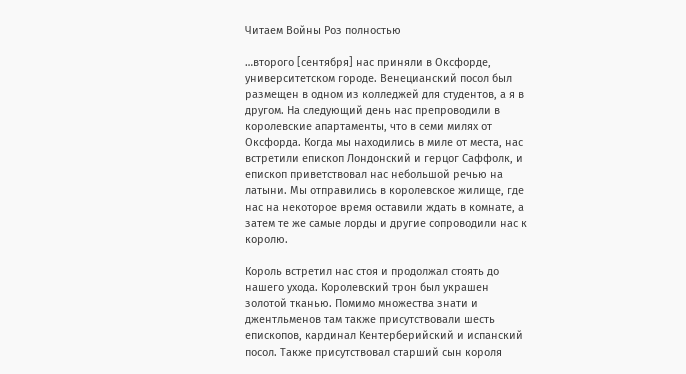Читаем Войны Роз полностью

…второго [сентября] нас приняли в Оксфорде, университетском городе. Венецианский посол был размещен в одном из колледжей для студентов, а я в другом. На следующий день нас препроводили в королевские апартаменты, что в семи милях от Оксфорда. Когда мы находились в миле от места, нас встретили епископ Лондонский и герцог Саффолк, и епископ приветствовал нас небольшой речью на латыни. Мы отправились в королевское жилище, где нас на некоторое время оставили ждать в комнате, а затем те же самые лорды и другие сопроводили нас к королю.

Король встретил нас стоя и продолжал стоять до нашего ухода. Королевский трон был украшен золотой тканью. Помимо множества знати и джентльменов там также присутствовали шесть епископов, кардинал Кентерберийский и испанский посол. Также присутствовал старший сын короля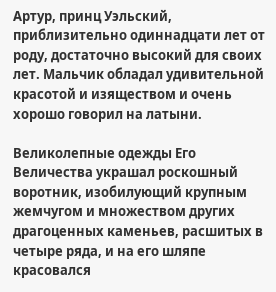Артур, принц Уэльский, приблизительно одиннадцати лет от роду, достаточно высокий для своих лет. Мальчик обладал удивительной красотой и изяществом и очень хорошо говорил на латыни.

Великолепные одежды Его Величества украшал роскошный воротник, изобилующий крупным жемчугом и множеством других драгоценных каменьев, расшитых в четыре ряда, и на его шляпе красовался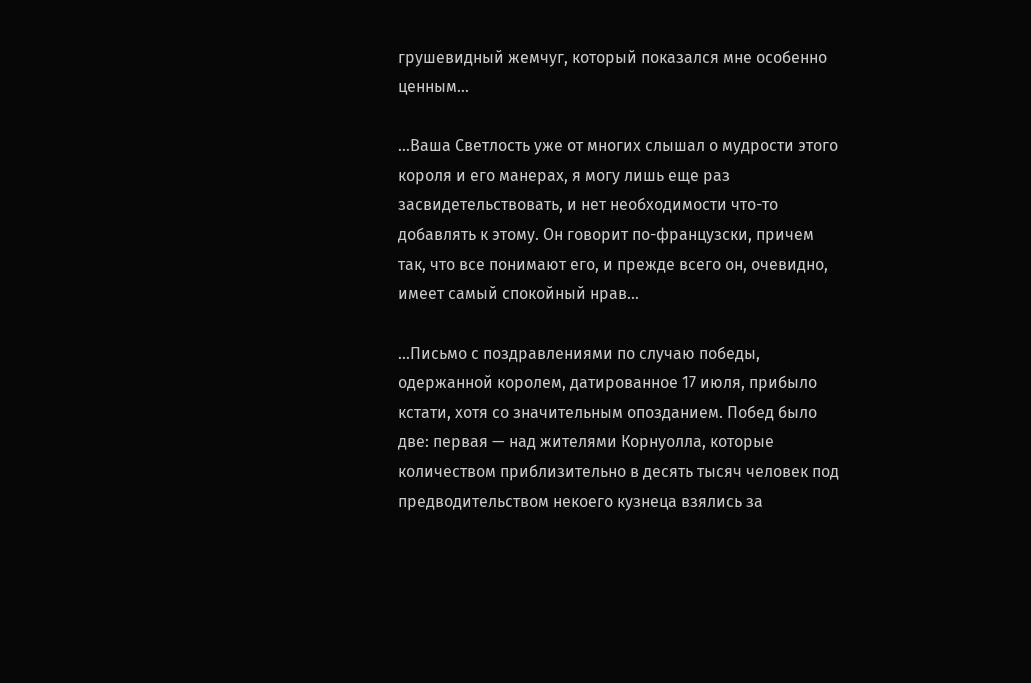грушевидный жемчуг, который показался мне особенно ценным…

…Ваша Светлость уже от многих слышал о мудрости этого короля и его манерах, я могу лишь еще раз засвидетельствовать, и нет необходимости что-то добавлять к этому. Он говорит по-французски, причем так, что все понимают его, и прежде всего он, очевидно, имеет самый спокойный нрав…

…Письмо с поздравлениями по случаю победы, одержанной королем, датированное 17 июля, прибыло кстати, хотя со значительным опозданием. Побед было две: первая — над жителями Корнуолла, которые количеством приблизительно в десять тысяч человек под предводительством некоего кузнеца взялись за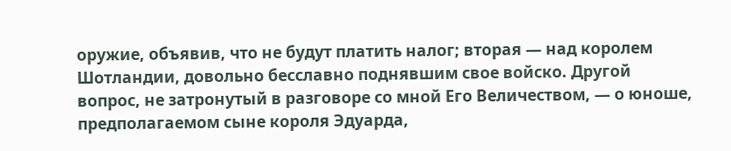оружие, объявив, что не будут платить налог; вторая — над королем Шотландии, довольно бесславно поднявшим свое войско. Другой вопрос, не затронутый в разговоре со мной Его Величеством, — о юноше, предполагаемом сыне короля Эдуарда,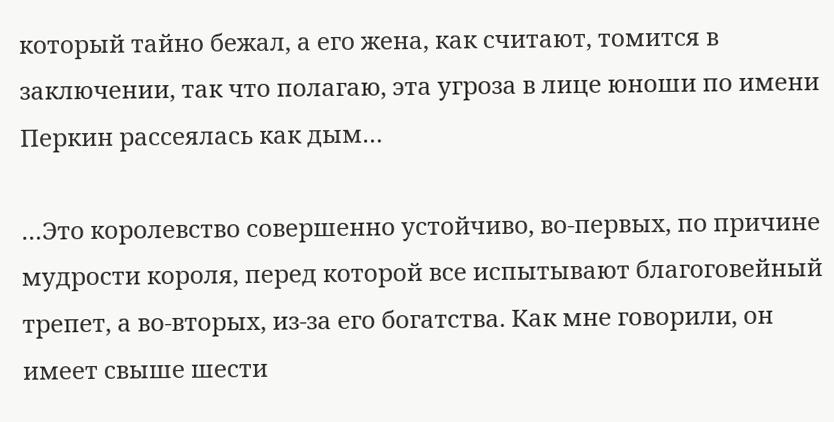который тайно бежал, а его жена, как считают, томится в заключении, так что полагаю, эта угроза в лице юноши по имени Перкин рассеялась как дым…

…Это королевство совершенно устойчиво, во-первых, по причине мудрости короля, перед которой все испытывают благоговейный трепет, а во-вторых, из-за его богатства. Как мне говорили, он имеет свыше шести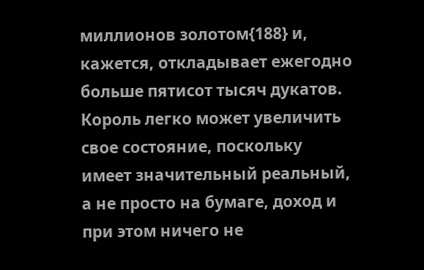миллионов золотом{188} и, кажется, откладывает ежегодно больше пятисот тысяч дукатов. Король легко может увеличить свое состояние, поскольку имеет значительный реальный, а не просто на бумаге, доход и при этом ничего не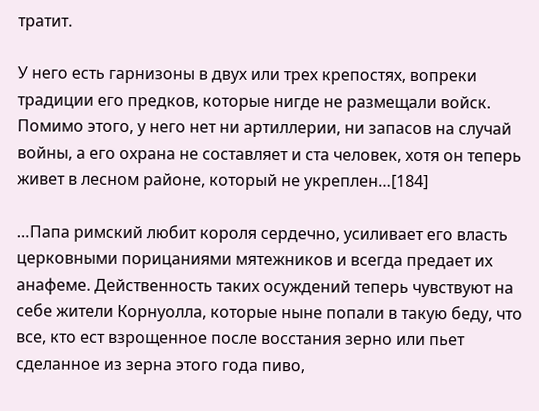тратит.

У него есть гарнизоны в двух или трех крепостях, вопреки традиции его предков, которые нигде не размещали войск. Помимо этого, у него нет ни артиллерии, ни запасов на случай войны, а его охрана не составляет и ста человек, хотя он теперь живет в лесном районе, который не укреплен…[184]

…Папа римский любит короля сердечно, усиливает его власть церковными порицаниями мятежников и всегда предает их анафеме. Действенность таких осуждений теперь чувствуют на себе жители Корнуолла, которые ныне попали в такую беду, что все, кто ест взрощенное после восстания зерно или пьет сделанное из зерна этого года пиво,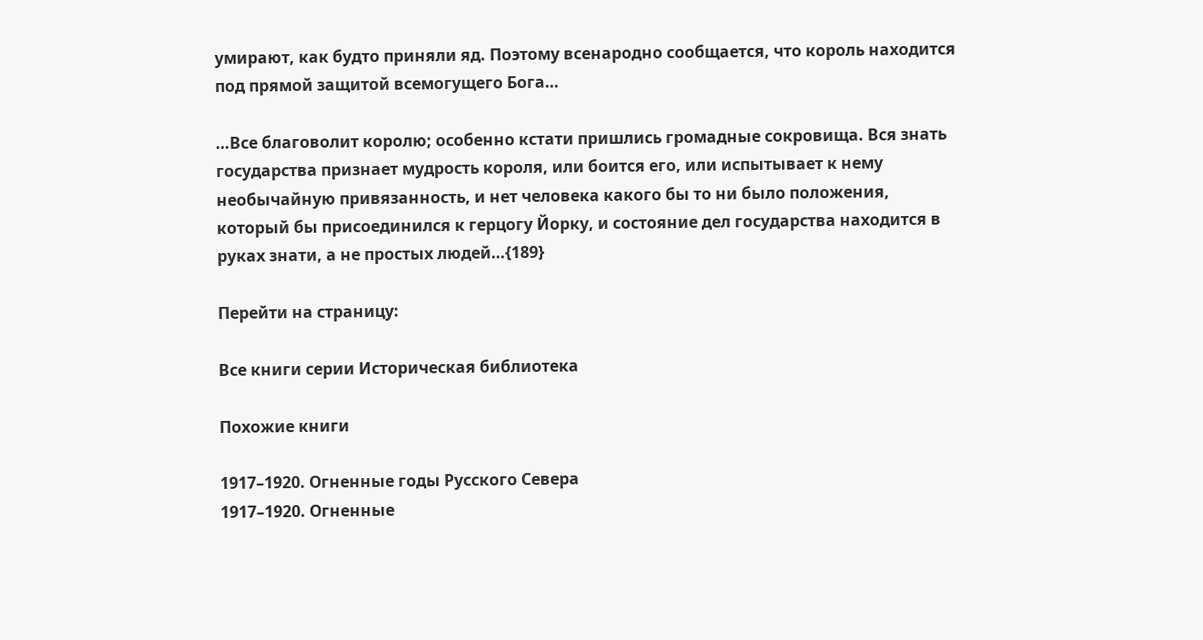умирают, как будто приняли яд. Поэтому всенародно сообщается, что король находится под прямой защитой всемогущего Бога…

…Все благоволит королю; особенно кстати пришлись громадные сокровища. Вся знать государства признает мудрость короля, или боится его, или испытывает к нему необычайную привязанность, и нет человека какого бы то ни было положения, который бы присоединился к герцогу Йорку, и состояние дел государства находится в руках знати, а не простых людей…{189}

Перейти на страницу:

Все книги серии Историческая библиотека

Похожие книги

1917–1920. Огненные годы Русского Севера
1917–1920. Огненные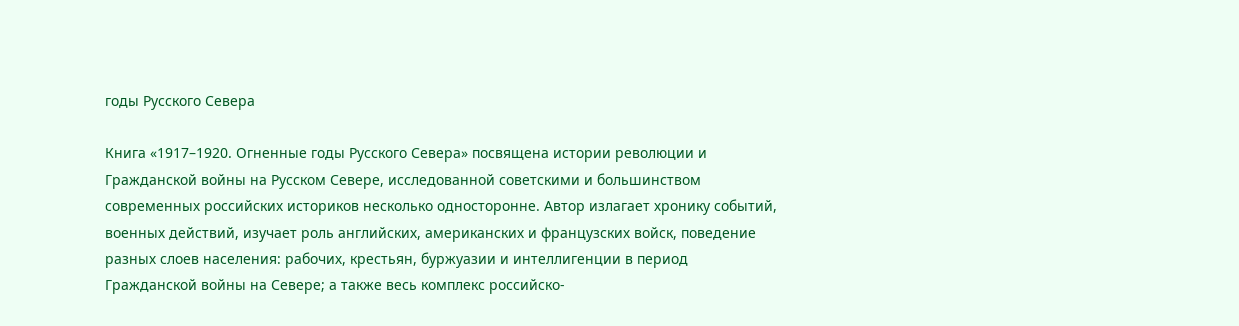годы Русского Севера

Книга «1917–1920. Огненные годы Русского Севера» посвящена истории революции и Гражданской войны на Русском Севере, исследованной советскими и большинством современных российских историков несколько односторонне. Автор излагает хронику событий, военных действий, изучает роль английских, американских и французских войск, поведение разных слоев населения: рабочих, крестьян, буржуазии и интеллигенции в период Гражданской войны на Севере; а также весь комплекс российско-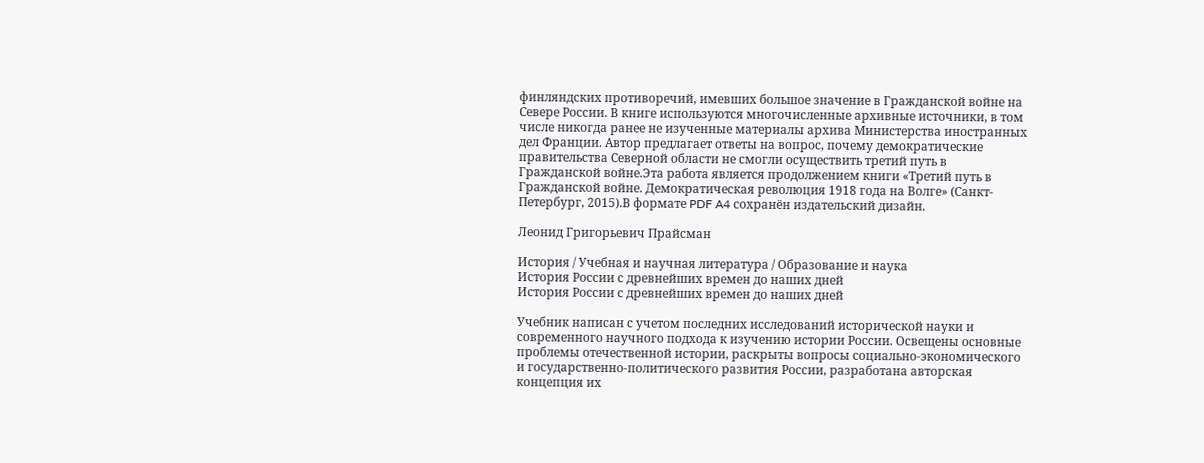финляндских противоречий, имевших большое значение в Гражданской войне на Севере России. В книге используются многочисленные архивные источники, в том числе никогда ранее не изученные материалы архива Министерства иностранных дел Франции. Автор предлагает ответы на вопрос, почему демократические правительства Северной области не смогли осуществить третий путь в Гражданской войне.Эта работа является продолжением книги «Третий путь в Гражданской войне. Демократическая революция 1918 года на Волге» (Санкт-Петербург, 2015).В формате PDF A4 сохранён издательский дизайн.

Леонид Григорьевич Прайсман

История / Учебная и научная литература / Образование и наука
История России с древнейших времен до наших дней
История России с древнейших времен до наших дней

Учебник написан с учетом последних исследований исторической науки и современного научного подхода к изучению истории России. Освещены основные проблемы отечественной истории, раскрыты вопросы социально-экономического и государственно-политического развития России, разработана авторская концепция их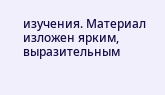изучения. Материал изложен ярким, выразительным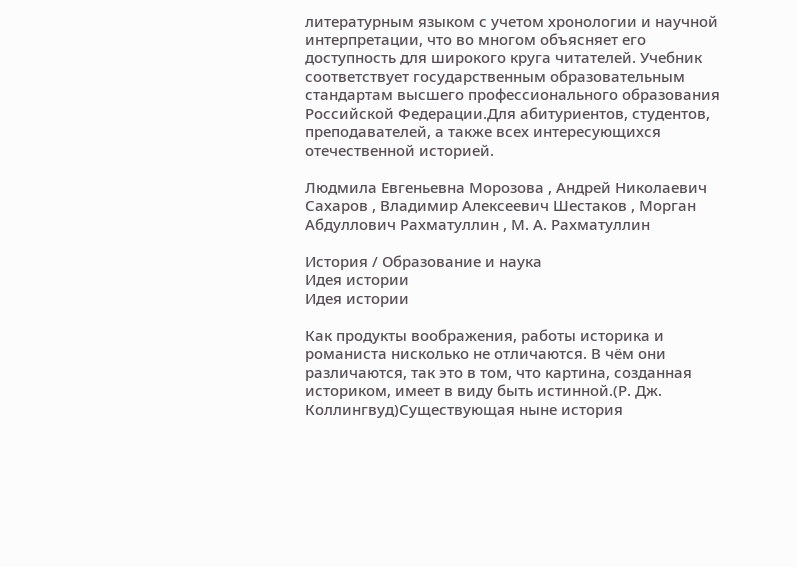литературным языком с учетом хронологии и научной интерпретации, что во многом объясняет его доступность для широкого круга читателей. Учебник соответствует государственным образовательным стандартам высшего профессионального образования Российской Федерации.Для абитуриентов, студентов, преподавателей, а также всех интересующихся отечественной историей.

Людмила Евгеньевна Морозова , Андрей Николаевич Сахаров , Владимир Алексеевич Шестаков , Морган Абдуллович Рахматуллин , М. А. Рахматуллин

История / Образование и наука
Идея истории
Идея истории

Как продукты воображения, работы историка и романиста нисколько не отличаются. В чём они различаются, так это в том, что картина, созданная историком, имеет в виду быть истинной.(Р. Дж. Коллингвуд)Существующая ныне история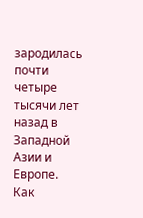зародилась почти четыре тысячи лет назад в Западной Азии и Европе. Как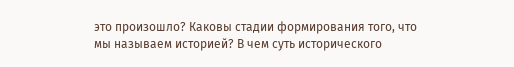это произошло? Каковы стадии формирования того, что мы называем историей? В чем суть исторического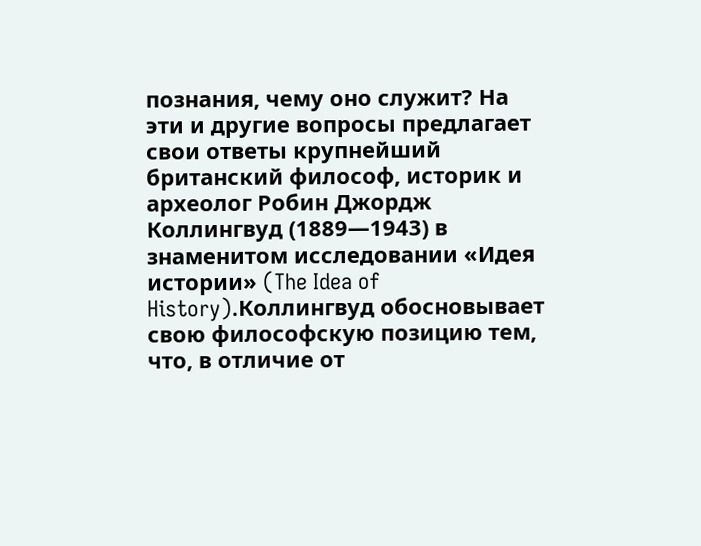познания, чему оно служит? На эти и другие вопросы предлагает свои ответы крупнейший британский философ, историк и археолог Робин Джордж Коллингвуд (1889—1943) в знаменитом исследовании «Идея истории» (The Idea of History).Коллингвуд обосновывает свою философскую позицию тем, что, в отличие от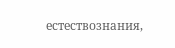естествознания,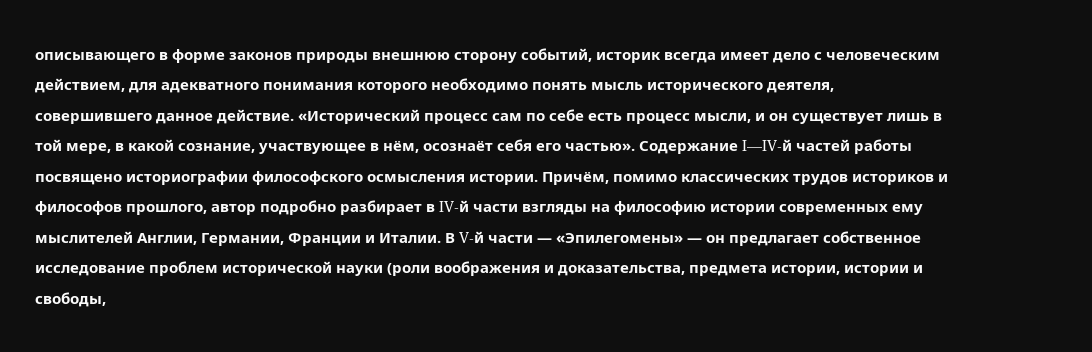описывающего в форме законов природы внешнюю сторону событий, историк всегда имеет дело с человеческим действием, для адекватного понимания которого необходимо понять мысль исторического деятеля, совершившего данное действие. «Исторический процесс сам по себе есть процесс мысли, и он существует лишь в той мере, в какой сознание, участвующее в нём, осознаёт себя его частью». Содержание I—IV-й частей работы посвящено историографии философского осмысления истории. Причём, помимо классических трудов историков и философов прошлого, автор подробно разбирает в IV-й части взгляды на философию истории современных ему мыслителей Англии, Германии, Франции и Италии. В V-й части — «Эпилегомены» — он предлагает собственное исследование проблем исторической науки (роли воображения и доказательства, предмета истории, истории и свободы,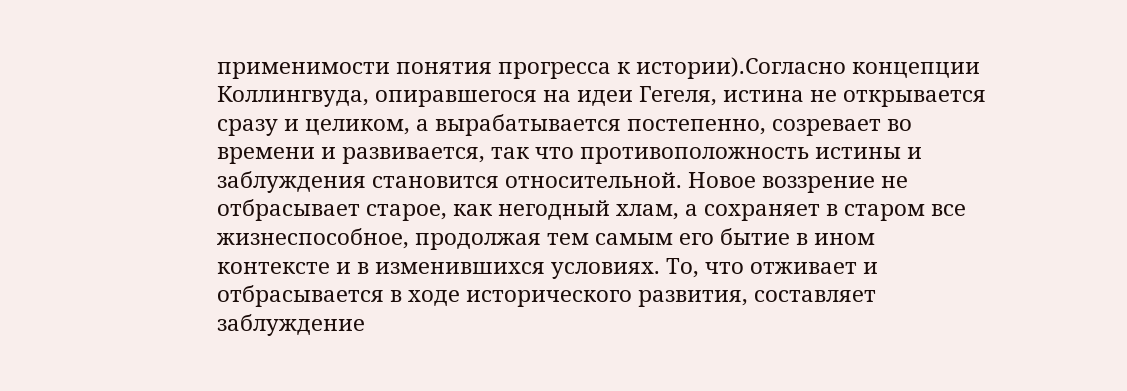применимости понятия прогресса к истории).Согласно концепции Коллингвуда, опиравшегося на идеи Гегеля, истина не открывается сразу и целиком, а вырабатывается постепенно, созревает во времени и развивается, так что противоположность истины и заблуждения становится относительной. Новое воззрение не отбрасывает старое, как негодный хлам, а сохраняет в старом все жизнеспособное, продолжая тем самым его бытие в ином контексте и в изменившихся условиях. То, что отживает и отбрасывается в ходе исторического развития, составляет заблуждение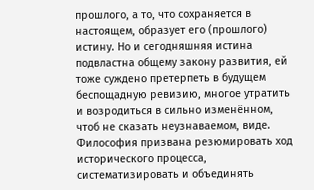прошлого, а то, что сохраняется в настоящем, образует его (прошлого) истину. Но и сегодняшняя истина подвластна общему закону развития, ей тоже суждено претерпеть в будущем беспощадную ревизию, многое утратить и возродиться в сильно изменённом, чтоб не сказать неузнаваемом, виде. Философия призвана резюмировать ход исторического процесса, систематизировать и объединять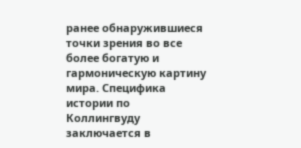ранее обнаружившиеся точки зрения во все более богатую и гармоническую картину мира. Специфика истории по Коллингвуду заключается в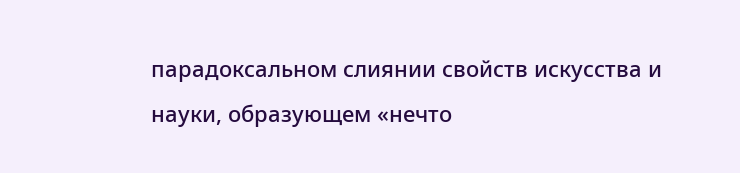парадоксальном слиянии свойств искусства и науки, образующем «нечто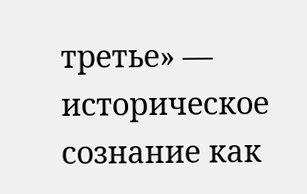третье» — историческое сознание как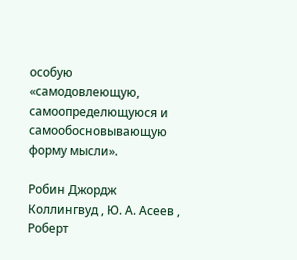особую «самодовлеющую, самоопределющуюся и самообосновывающую форму мысли».

Робин Джордж Коллингвуд , Ю. А. Асеев , Роберт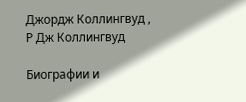Джордж Коллингвуд , Р Дж Коллингвуд

Биографии и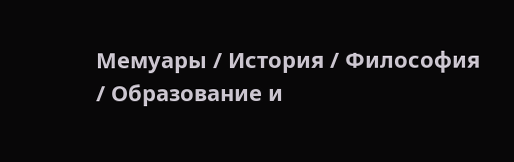Мемуары / История / Философия / Образование и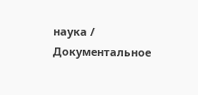наука / Документальное